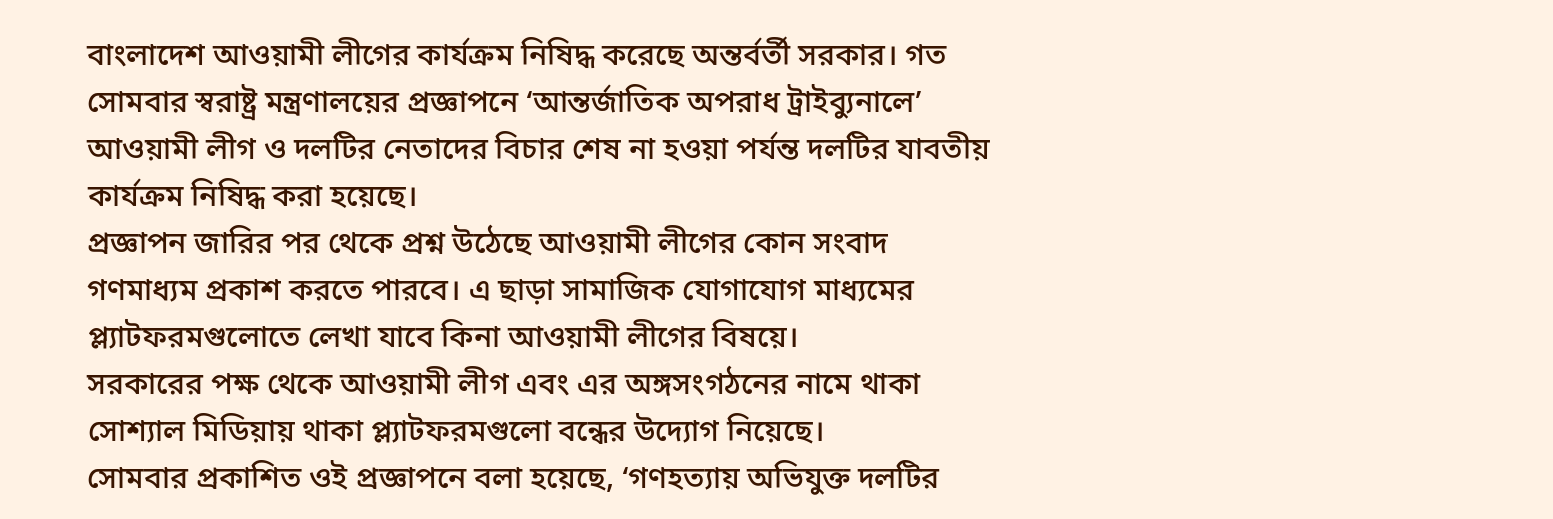বাংলাদেশ আওয়ামী লীগের কার্যক্রম নিষিদ্ধ করেছে অন্তর্বর্তী সরকার। গত সোমবার স্বরাষ্ট্র মন্ত্রণালয়ের প্রজ্ঞাপনে ‘আন্তর্জাতিক অপরাধ ট্রাইব্যুনালে’ আওয়ামী লীগ ও দলটির নেতাদের বিচার শেষ না হওয়া পর্যন্ত দলটির যাবতীয় কার্যক্রম নিষিদ্ধ করা হয়েছে।
প্রজ্ঞাপন জারির পর থেকে প্রশ্ন উঠেছে আওয়ামী লীগের কোন সংবাদ গণমাধ্যম প্রকাশ করতে পারবে। এ ছাড়া সামাজিক যোগাযোগ মাধ্যমের প্ল্যাটফরমগুলোতে লেখা যাবে কিনা আওয়ামী লীগের বিষয়ে।
সরকারের পক্ষ থেকে আওয়ামী লীগ এবং এর অঙ্গসংগঠনের নামে থাকা সোশ্যাল মিডিয়ায় থাকা প্ল্যাটফরমগুলো বন্ধের উদ্যোগ নিয়েছে।
সোমবার প্রকাশিত ওই প্রজ্ঞাপনে বলা হয়েছে, ‘গণহত্যায় অভিযুক্ত দলটির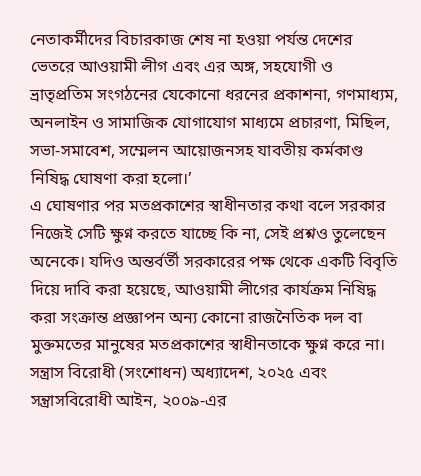নেতাকর্মীদের বিচারকাজ শেষ না হওয়া পর্যন্ত দেশের ভেতরে আওয়ামী লীগ এবং এর অঙ্গ, সহযোগী ও ভ্রাতৃপ্রতিম সংগঠনের যেকোনো ধরনের প্রকাশনা, গণমাধ্যম, অনলাইন ও সামাজিক যোগাযোগ মাধ্যমে প্রচারণা, মিছিল, সভা-সমাবেশ, সম্মেলন আয়োজনসহ যাবতীয় কর্মকাণ্ড নিষিদ্ধ ঘোষণা করা হলো।’
এ ঘোষণার পর মতপ্রকাশের স্বাধীনতার কথা বলে সরকার নিজেই সেটি ক্ষুণ্ন করতে যাচ্ছে কি না, সেই প্রশ্নও তুলেছেন অনেকে। যদিও অন্তর্বর্তী সরকারের পক্ষ থেকে একটি বিবৃতি দিয়ে দাবি করা হয়েছে, আওয়ামী লীগের কার্যক্রম নিষিদ্ধ করা সংক্রান্ত প্রজ্ঞাপন অন্য কোনো রাজনৈতিক দল বা মুক্তমতের মানুষের মতপ্রকাশের স্বাধীনতাকে ক্ষুণ্ন করে না।
সন্ত্রাস বিরোধী (সংশোধন) অধ্যাদেশ, ২০২৫ এবং সন্ত্রাসবিরোধী আইন, ২০০৯-এর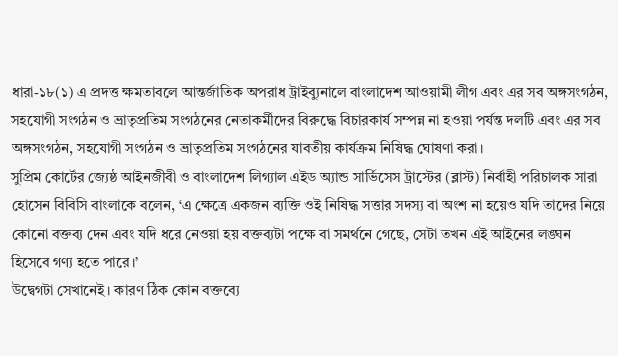ধারা-১৮(১) এ প্রদত্ত ক্ষমতাবলে আন্তর্জাতিক অপরাধ ট্রাইব্যুনালে বাংলাদেশ আওয়ামী লীগ এবং এর সব অঙ্গসংগঠন, সহযোগী সংগঠন ও ভ্রাতৃপ্রতিম সংগঠনের নেতাকর্মীদের বিরুদ্ধে বিচারকার্য সম্পন্ন না হওয়া পর্যন্ত দলটি এবং এর সব অঙ্গসংগঠন, সহযোগী সংগঠন ও ভ্রাতৃপ্রতিম সংগঠনের যাবতীয় কার্যক্রম নিষিদ্ধ ঘোষণা করা।
সুপ্রিম কোর্টের জ্যেষ্ঠ আইনজীবী ও বাংলাদেশ লিগ্যাল এইড অ্যান্ড সার্ভিসেস ট্রাস্টের (ব্লাস্ট) নির্বাহী পরিচালক সারা হোসেন বিবিসি বাংলাকে বলেন, ‘এ ক্ষেত্রে একজন ব্যক্তি ওই নিষিদ্ধ সত্তার সদস্য বা অংশ না হয়েও যদি তাদের নিয়ে কোনো বক্তব্য দেন এবং যদি ধরে নেওয়া হয় বক্তব্যটা পক্ষে বা সমর্থনে গেছে, সেটা তখন এই আইনের লঙ্ঘন হিসেবে গণ্য হতে পারে।’
উদ্বেগটা সেখানেই। কারণ ঠিক কোন বক্তব্যে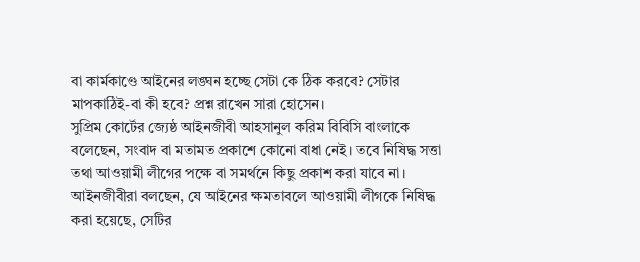বা কার্মকাণ্ডে আইনের লঙ্ঘন হচ্ছে সেটা কে ঠিক করবে? সেটার মাপকাঠিই-বা কী হবে? প্রশ্ন রাখেন সারা হোসেন।
সুপ্রিম কোর্টের জ্যেষ্ঠ আইনজীবী আহসানুল করিম বিবিসি বাংলাকে বলেছেন, সংবাদ বা মতামত প্রকাশে কোনো বাধা নেই। তবে নিষিদ্ধ সত্তা তথা আওয়ামী লীগের পক্ষে বা সমর্থনে কিছু প্রকাশ করা যাবে না।
আইনজীবীরা বলছেন, যে আইনের ক্ষমতাবলে আওয়ামী লীগকে নিষিদ্ধ করা হয়েছে, সেটির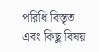পরিধি বিস্তৃত এবং কিছু বিষয়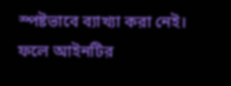স্পষ্টভাবে ব্যাখ্যা করা নেই। ফলে আইনটির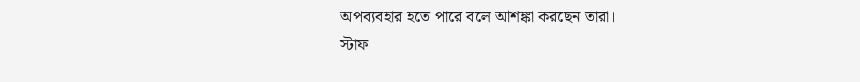অপব্যবহার হতে পারে বলে আশঙ্কা করছেন তারা।
স্টাফ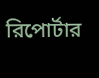রিপোর্টার